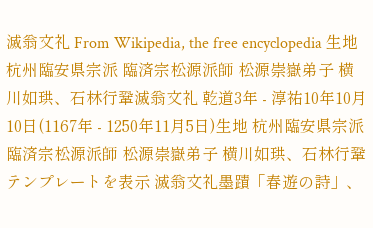滅翁文礼 From Wikipedia, the free encyclopedia 生地 杭州臨安県宗派 臨済宗松源派師 松源崇嶽弟子 横川如珙、石林行鞏滅翁文礼 乾道3年 - 淳祐10年10月10日(1167年 - 1250年11月5日)生地 杭州臨安県宗派 臨済宗松源派師 松源崇嶽弟子 横川如珙、石林行鞏テンプレートを表示 滅翁文礼墨蹟「春遊の詩」、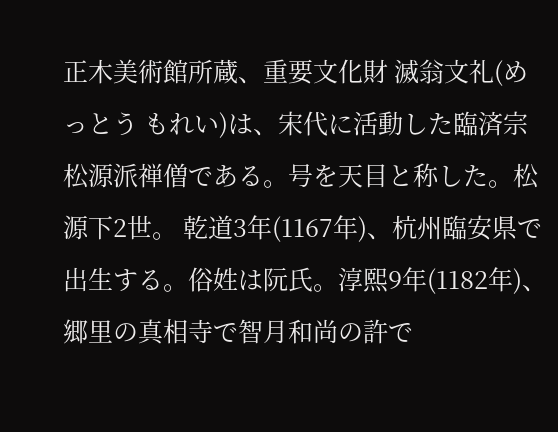正木美術館所蔵、重要文化財 滅翁文礼(めっとう もれい)は、宋代に活動した臨済宗松源派禅僧である。号を天目と称した。松源下2世。 乾道3年(1167年)、杭州臨安県で出生する。俗姓は阮氏。淳熙9年(1182年)、郷里の真相寺で智月和尚の許で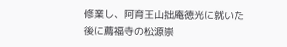修業し、阿育王山拙庵徳光に就いた後に薦福寺の松源崇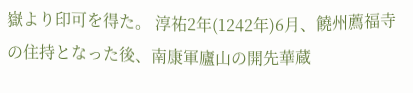嶽より印可を得た。 淳祐2年(1242年)6月、饒州薦福寺の住持となった後、南康軍廬山の開先華蔵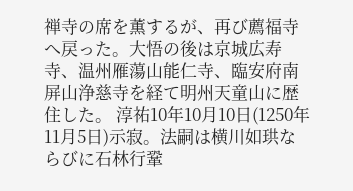禅寺の席を薫するが、再び薦福寺へ戻った。大悟の後は京城広寿寺、温州雁蕩山能仁寺、臨安府南屏山浄慈寺を経て明州天童山に歴住した。 淳祐10年10月10日(1250年11月5日)示寂。法嗣は横川如珙ならびに石林行鞏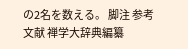の2名を数える。 脚注 参考文献 禅学大辞典編纂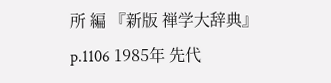所 編 『新版 禅学大辞典』p.1106 1985年 先代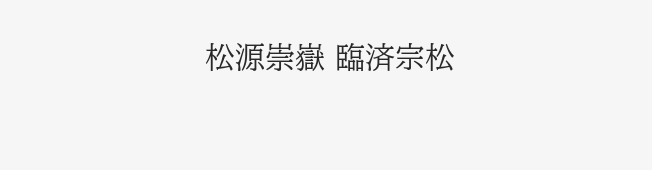松源崇嶽 臨済宗松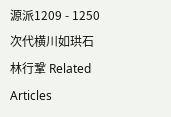源派1209 - 1250 次代横川如珙石林行鞏 Related Articles